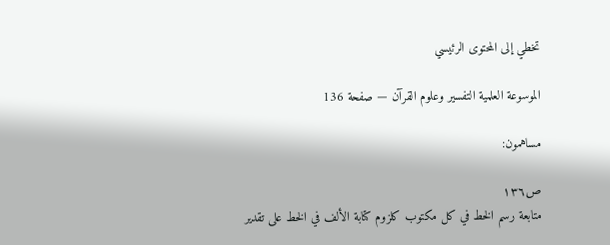تخطي إلى المحتوى الرئيسي

الموسوعة العلمية التفسير وعلوم القرآن — صفحة 136

مساهمون:

ص١٣٦
متابعة رسم الخط في كل مكتوب كلزوم كتابة الألف في الخط على تقدير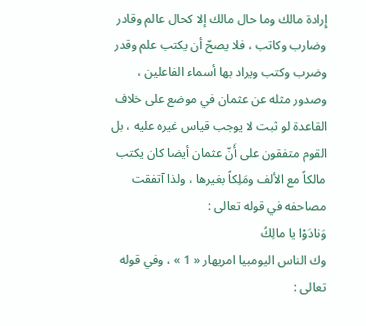إِرادة مالك وما حال مالك إلا كحال عالم وقادر وضارب وكاتب ، فلا يصحّ أن يكتب علم وقدر وضرب وكتب ويراد بها أسماء الفاعلين ، وصدور مثله عن عثمان في موضع على خلاف القاعدة لو ثبت لا يوجب قياس غيره عليه ، بل القوم متفقون على أَنّ عثمان أيضا كان يكتب مالكاً مع الألف ومَلِكاً بغيرها ، ولذا آتفقت مصاحفه في قوله تعالى :
وَنادَوْا يا مالِكُ
وك الناس اليومبيا امريهار « 1 » ، وفي قوله تعالى :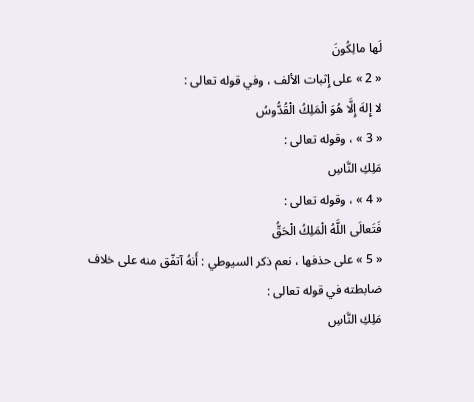لَها مالِكُونَ
« 2 » على إِثبات الألف ، وفي قوله تعالى :
لا إِلهَ إِلَّا هُوَ الْمَلِكُ الْقُدُّوسُ
« 3 » ، وقوله تعالى :
مَلِكِ النَّاسِ
« 4 » ، وقوله تعالى :
فَتَعالَى اللَّهُ الْمَلِكُ الْحَقُّ
« 5 » على حذفها ، نعم ذكر السيوطي : أَنهُ آتفّق منه على خلاف ضابطته في قوله تعالى :
مَلِكِ النَّاسِ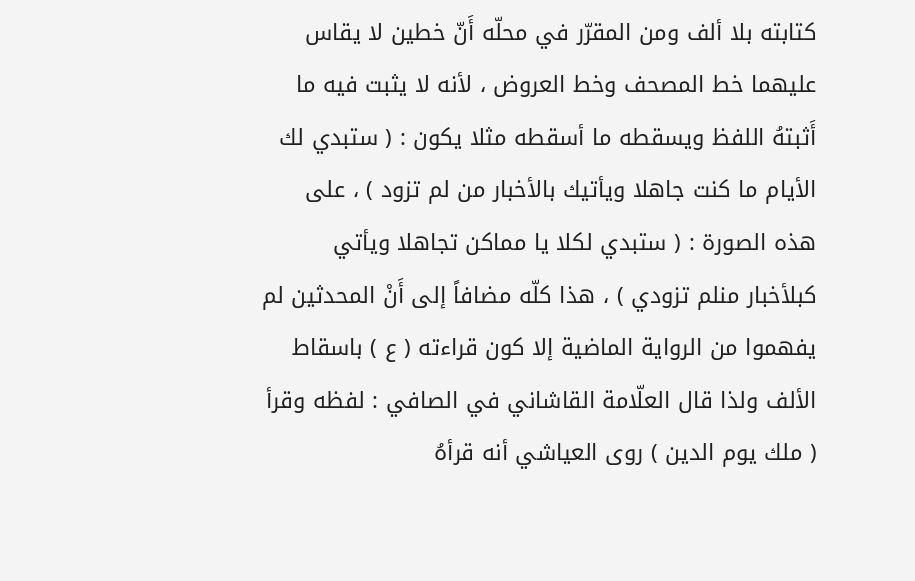كتابته بلا ألف ومن المقرّر في محلّه أَنّ خطين لا يقاس عليهما خط المصحف وخط العروض ، لأنه لا يثبت فيه ما أَثبتهُ اللفظ ويسقطه ما أسقطه مثلا يكون : ( ستبدي لك الأيام ما كنت جاهلا ويأتيك بالأخبار من لم تزود ) ، على هذه الصورة : ( ستبدي لكلا يا مماكن تجاهلا ويأتي كبلأخبار منلم تزودي ) ، هذا كلّه مضافاً إلى أَنْ المحدثين لم يفهموا من الرواية الماضية إلا كون قراءته ( ع ) باسقاط الألف ولذا قال العلّامة القاشاني في الصافي : لفظه وقرأ ( ملك يوم الدين ) روى العياشي أنه قرأهُ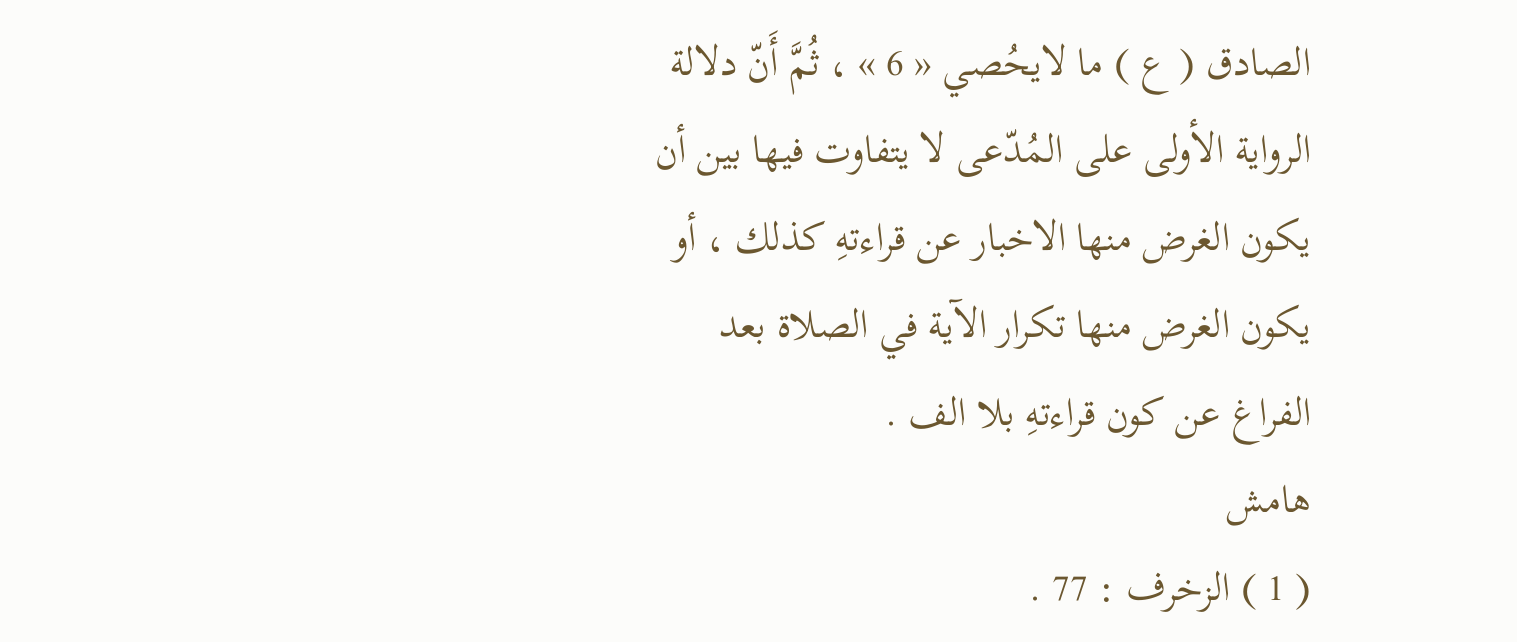الصادق ( ع ) ما لايحُصي « 6 » ، ثُمَّ أَنّ دلالة الرواية الأولى على المُدّعى لا يتفاوت فيها بين أن يكون الغرض منها الاخبار عن قراءتهِ كذلك ، أو يكون الغرض منها تكرار الآية في الصلاة بعد الفراغ عن كون قراءتهِ بلا الف .
هامش
( 1 ) الزخرف : 77 .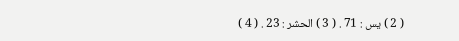( 2 ) يس : 71 . ( 3 ) الحشر : 23 . ( 4 )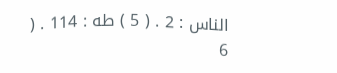الناس : 2 . ( 5 ) طه : 114 . ( 6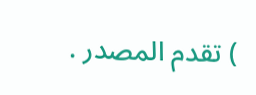) تقدم المصدر .